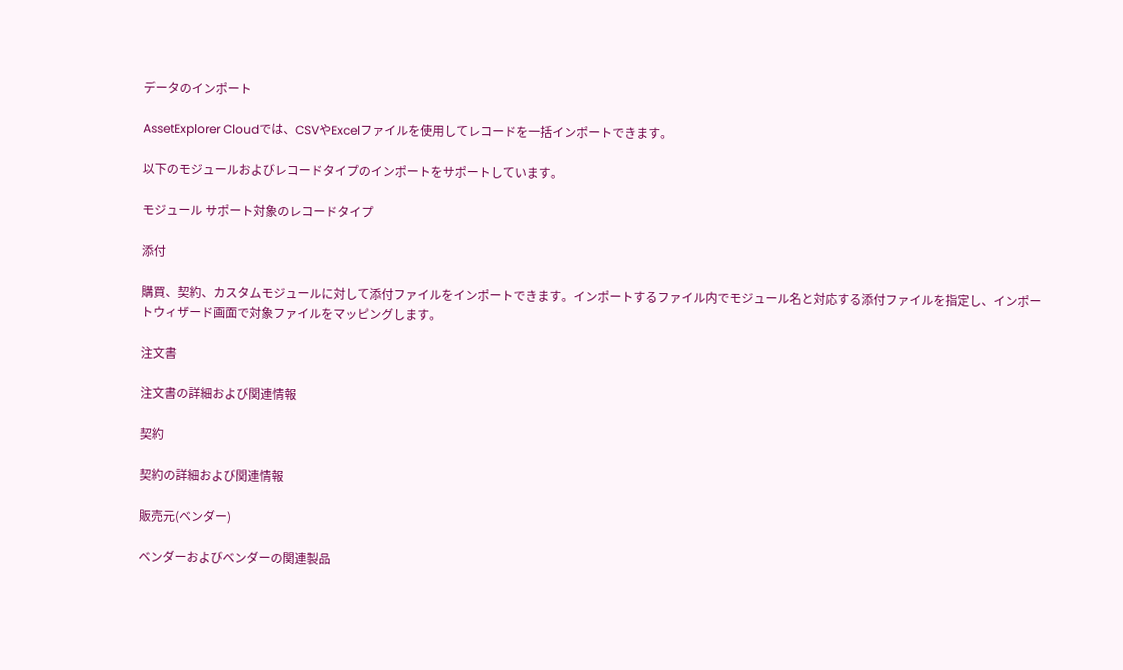データのインポート

AssetExplorer Cloudでは、CSVやExcelファイルを使用してレコードを一括インポートできます。

以下のモジュールおよびレコードタイプのインポートをサポートしています。

モジュール サポート対象のレコードタイプ

添付

購買、契約、カスタムモジュールに対して添付ファイルをインポートできます。インポートするファイル内でモジュール名と対応する添付ファイルを指定し、インポートウィザード画面で対象ファイルをマッピングします。

注文書

注文書の詳細および関連情報

契約

契約の詳細および関連情報

販売元(ベンダー)

ベンダーおよびベンダーの関連製品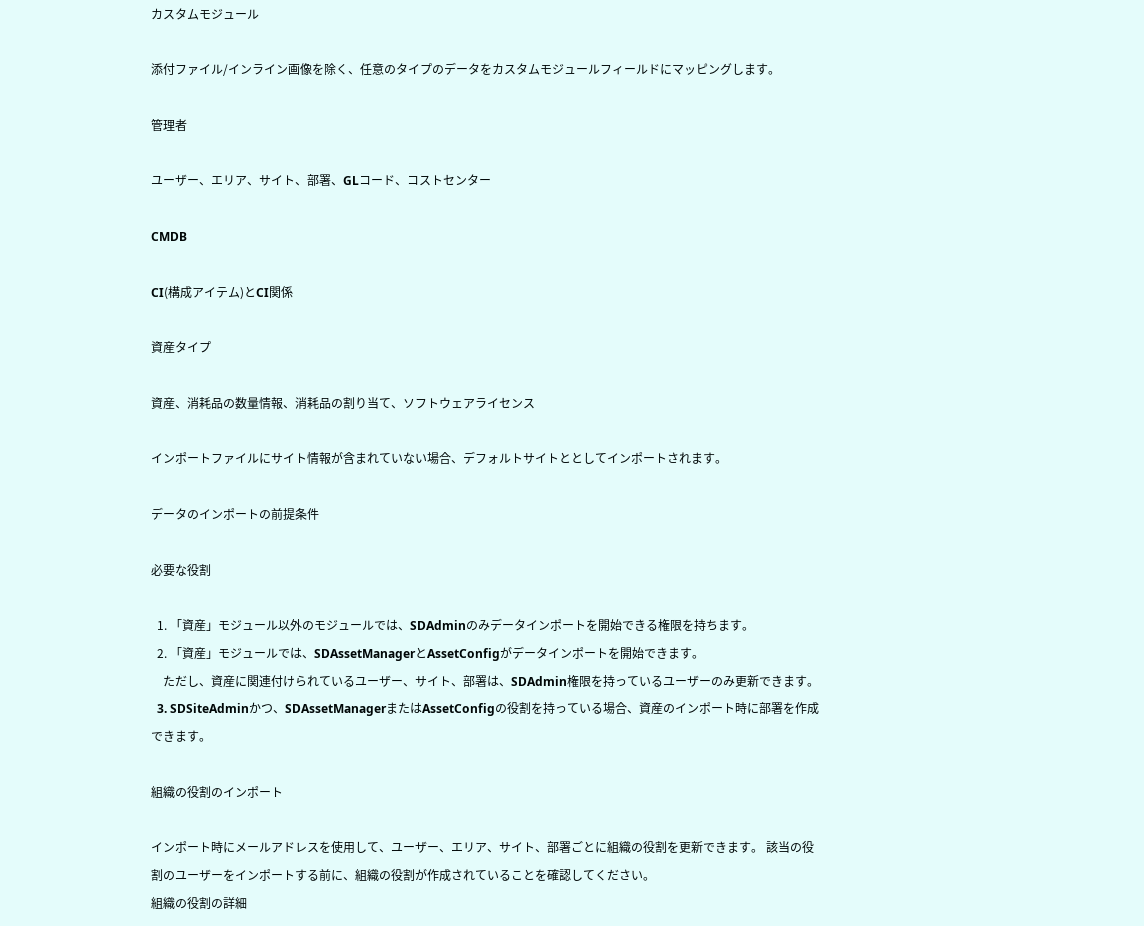カスタムモジュール

添付ファイル/インライン画像を除く、任意のタイプのデータをカスタムモジュールフィールドにマッピングします。

管理者

ユーザー、エリア、サイト、部署、GLコード、コストセンター

CMDB

CI(構成アイテム)とCI関係

資産タイプ

資産、消耗品の数量情報、消耗品の割り当て、ソフトウェアライセンス

インポートファイルにサイト情報が含まれていない場合、デフォルトサイトととしてインポートされます。

データのインポートの前提条件

必要な役割

  1. 「資産」モジュール以外のモジュールでは、SDAdminのみデータインポートを開始できる権限を持ちます。
  2. 「資産」モジュールでは、SDAssetManagerとAssetConfigがデータインポートを開始できます。
    ただし、資産に関連付けられているユーザー、サイト、部署は、SDAdmin権限を持っているユーザーのみ更新できます。
  3. SDSiteAdminかつ、SDAssetManagerまたはAssetConfigの役割を持っている場合、資産のインポート時に部署を作成できます。

組織の役割のインポート

インポート時にメールアドレスを使用して、ユーザー、エリア、サイト、部署ごとに組織の役割を更新できます。 該当の役割のユーザーをインポートする前に、組織の役割が作成されていることを確認してください。
組織の役割の詳細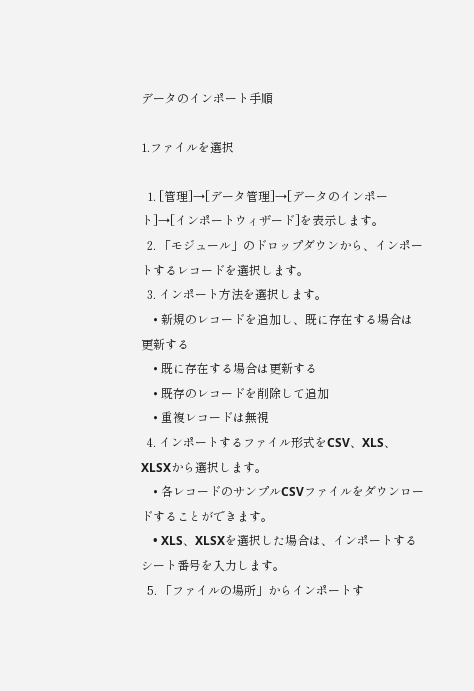データのインポート手順

1.ファイルを選択

  1. [管理]→[データ管理]→[データのインポート]→[インポートウィザード]を表示します。
  2. 「モジュール」のドロップダウンから、インポートするレコードを選択します。
  3. インポート方法を選択します。
    • 新規のレコードを追加し、既に存在する場合は更新する
    • 既に存在する場合は更新する
    • 既存のレコードを削除して追加
    • 重複レコードは無視
  4. インポートするファイル形式をCSV、XLS、XLSXから選択します。
    • 各レコードのサンプルCSVファイルをダウンロードすることができます。
    • XLS、XLSXを選択した場合は、インポートするシート番号を入力します。
  5. 「ファイルの場所」からインポートす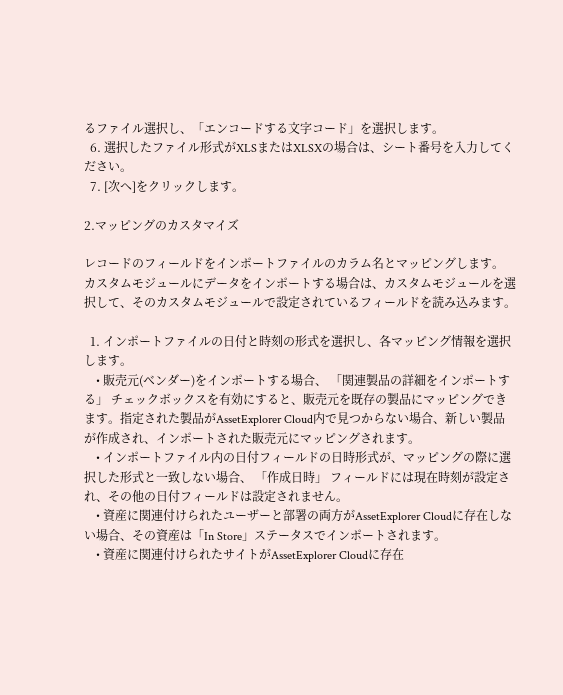るファイル選択し、「エンコードする文字コード」を選択します。
  6. 選択したファイル形式がXLSまたはXLSXの場合は、シート番号を入力してください。
  7. [次へ]をクリックします。

2.マッピングのカスタマイズ

レコードのフィールドをインポートファイルのカラム名とマッピングします。
カスタムモジュールにデータをインポートする場合は、カスタムモジュールを選択して、そのカスタムモジュールで設定されているフィールドを読み込みます。

  1. インポートファイルの日付と時刻の形式を選択し、各マッピング情報を選択します。
    • 販売元(ベンダー)をインポートする場合、 「関連製品の詳細をインポートする」 チェックボックスを有効にすると、販売元を既存の製品にマッピングできます。指定された製品がAssetExplorer Cloud内で見つからない場合、新しい製品が作成され、インポートされた販売元にマッピングされます。
    • インポートファイル内の日付フィールドの日時形式が、マッピングの際に選択した形式と一致しない場合、 「作成日時」 フィールドには現在時刻が設定され、その他の日付フィールドは設定されません。
    • 資産に関連付けられたユーザーと部署の両方がAssetExplorer Cloudに存在しない場合、その資産は「In Store」ステータスでインポートされます。
    • 資産に関連付けられたサイトがAssetExplorer Cloudに存在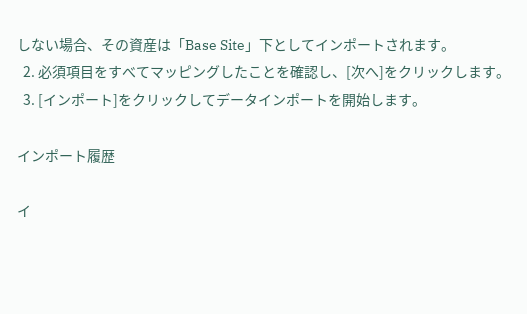しない場合、その資産は「Base Site」下としてインポートされます。
  2. 必須項目をすべてマッピングしたことを確認し、[次へ]をクリックします。
  3. [インポート]をクリックしてデータインポートを開始します。

インポート履歴

イ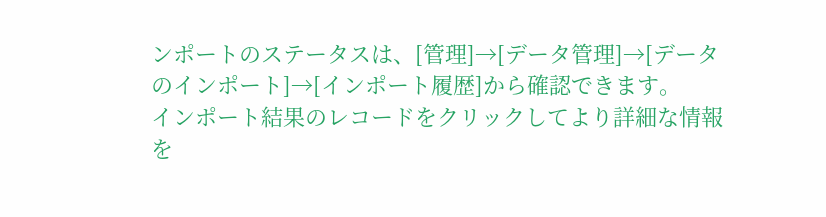ンポートのステータスは、[管理]→[データ管理]→[データのインポート]→[インポート履歴]から確認できます。
インポート結果のレコードをクリックしてより詳細な情報を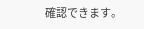確認できます。